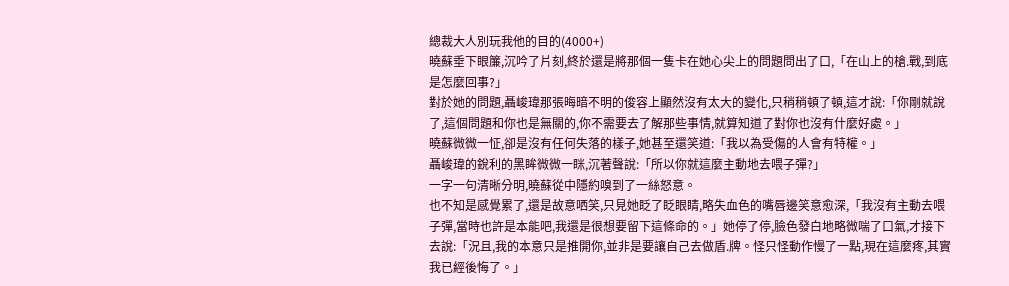總裁大人別玩我他的目的(4000+)
曉蘇垂下眼簾,沉吟了片刻,終於還是將那個一隻卡在她心尖上的問題問出了口,「在山上的槍.戰,到底是怎麼回事?」
對於她的問題,聶峻瑋那張晦暗不明的俊容上顯然沒有太大的變化,只稍稍頓了頓,這才說:「你剛就說了,這個問題和你也是無關的,你不需要去了解那些事情,就算知道了對你也沒有什麼好處。」
曉蘇微微一怔,卻是沒有任何失落的樣子,她甚至還笑道:「我以為受傷的人會有特權。」
聶峻瑋的銳利的黑眸微微一眯,沉著聲說:「所以你就這麼主動地去喂子彈?」
一字一句清晰分明,曉蘇從中隱約嗅到了一絲怒意。
也不知是感覺累了,還是故意哂笑,只見她眨了眨眼睛,略失血色的嘴唇邊笑意愈深,「我沒有主動去喂子彈,當時也許是本能吧,我還是很想要留下這條命的。」她停了停,臉色發白地略微喘了口氣,才接下去說:「況且,我的本意只是推開你,並非是要讓自己去做盾.牌。怪只怪動作慢了一點,現在這麼疼,其實我已經後悔了。」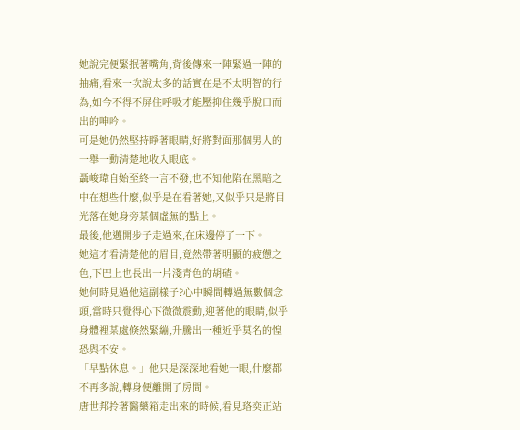她說完便緊抿著嘴角,背後傳來一陣緊過一陣的抽痛,看來一次說太多的話實在是不太明智的行為,如今不得不屏住呼吸才能壓抑住幾乎脫口而出的呻吟。
可是她仍然堅持睜著眼睛,好將對面那個男人的一舉一動清楚地收入眼底。
聶峻瑋自始至終一言不發,也不知他陷在黑暗之中在想些什麼,似乎是在看著她,又似乎只是將目光落在她身旁某個虛無的點上。
最後,他邁開步子走過來,在床邊停了一下。
她這才看清楚他的眉目,竟然帶著明顯的疲憊之色,下巴上也長出一片淺青色的胡碴。
她何時見過他這副樣子?心中瞬間轉過無數個念頭,當時只覺得心下微微震動,迎著他的眼睛,似乎身體裡某處倏然緊繃,升騰出一種近乎莫名的惶恐與不安。
「早點休息。」他只是深深地看她一眼,什麼都不再多說,轉身便離開了房間。
唐世邦拎著醫藥箱走出來的時候,看見珞奕正站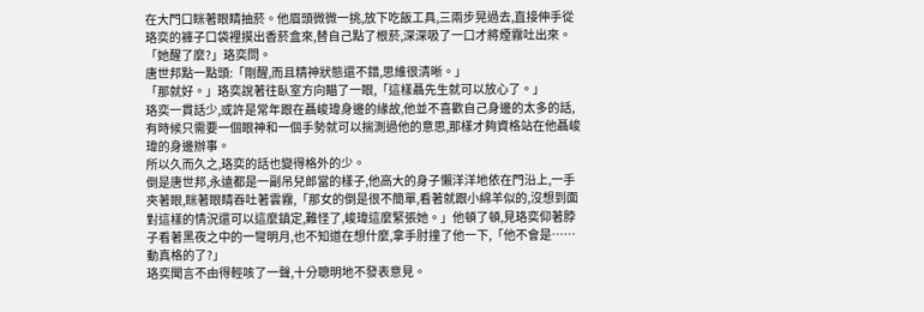在大門口眯著眼睛抽菸。他眉頭微微一挑,放下吃飯工具,三兩步晃過去,直接伸手從珞奕的褲子口袋裡摸出香菸盒來,替自己點了根菸,深深吸了一口才將煙霧吐出來。
「她醒了麼?」珞奕問。
唐世邦點一點頭:「剛醒,而且精神狀態還不錯,思維很清晰。」
「那就好。」珞奕說著往臥室方向瞄了一眼,「這樣聶先生就可以放心了。」
珞奕一貫話少,或許是常年跟在聶峻瑋身邊的緣故,他並不喜歡自己身邊的太多的話,有時候只需要一個眼神和一個手勢就可以揣測過他的意思,那樣才夠資格站在他聶峻瑋的身邊辦事。
所以久而久之,珞奕的話也變得格外的少。
倒是唐世邦,永遠都是一副吊兒郎當的樣子,他高大的身子懶洋洋地依在門沿上,一手夾著眼,眯著眼睛吞吐著雲霧,「那女的倒是很不簡單,看著就跟小綿羊似的,沒想到面對這樣的情況還可以這麼鎮定,難怪了,峻瑋這麼緊張她。」他頓了頓,見珞奕仰著脖子看著黑夜之中的一彎明月,也不知道在想什麼,拿手肘撞了他一下,「他不會是……動真格的了?」
珞奕聞言不由得輕咳了一聲,十分聰明地不發表意見。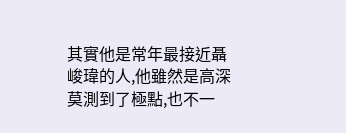其實他是常年最接近聶峻瑋的人,他雖然是高深莫測到了極點,也不一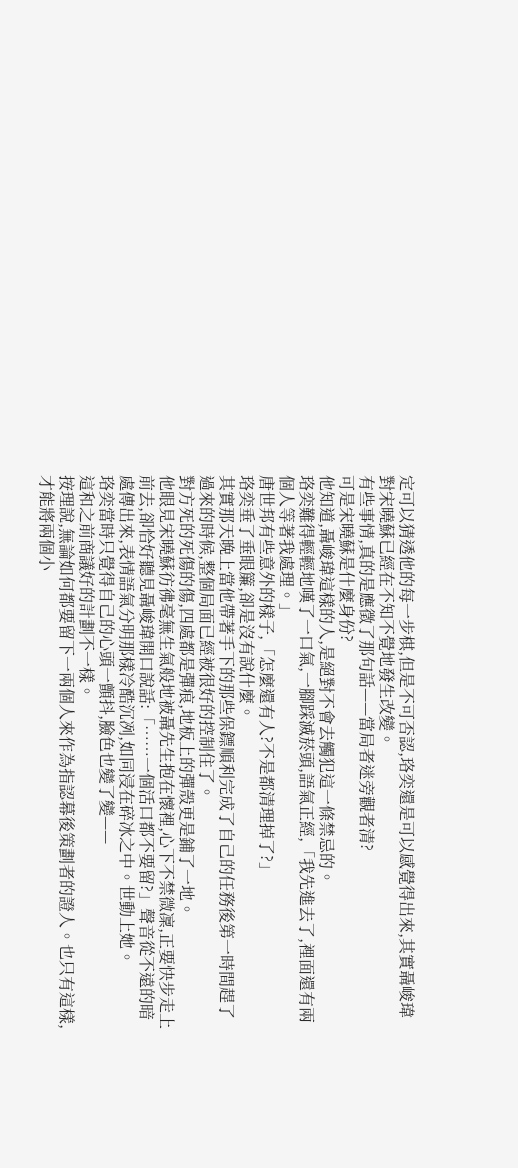定可以猜透他的每一步棋,但是不可否認,珞奕還是可以感覺得出來,其實聶峻瑋對宋曉蘇已經在不知不覺地發生改變。
有些事情,真的是應徵了那句話——當局者迷旁觀者清?
可是宋曉蘇是什麼身份?
他知道,聶峻瑋這樣的人,是絕對不會去觸犯這一條禁忌的。
珞奕難得輕輕地嘆了一口氣,一腳踩滅菸頭,語氣正經,「我先進去了,裡面還有兩個人等著我處理。」
唐世邦有些意外的樣子,「怎麼還有人?不是都清理掉了?」
珞奕垂了垂眼簾,卻是沒有說什麼。
其實那天晚上當他帶著手下的那些保鏢順利完成了自己的任務後第一時間趕了過來的時候,整個局面已經被很好的控制住了。
對方死的死傷的傷,四處都是彈痕,地板上的彈殼更是鋪了一地。
他眼見宋曉蘇彷彿毫無生氣般地被聶先生抱在懷裡,心下不禁微凜,正要快步走上前去,卻恰好聽見聶峻瑋開口說話:「……一個活口都不要留?」聲音從不遠的暗處傳出來,表情語氣分明那樣冷酷沉冽,如同浸在碎冰之中。世動上她。
珞奕當時只覺得自己的心頭一顫抖,臉色也變了變——
這和之前商議好的計劃不一樣。
按理說,無論如何都要留下一兩個人來作為指認幕後策劃者的證人。也只有這樣,才能將兩個小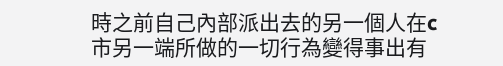時之前自己內部派出去的另一個人在c市另一端所做的一切行為變得事出有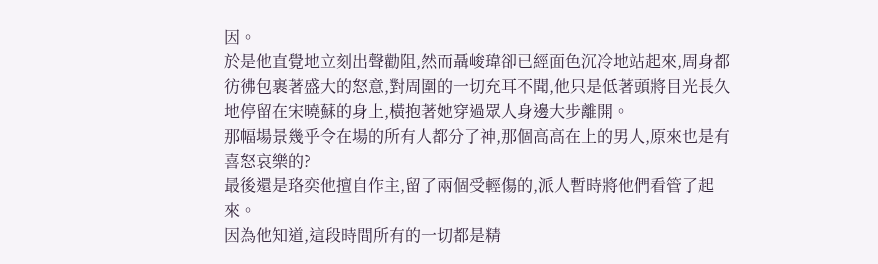因。
於是他直覺地立刻出聲勸阻,然而聶峻瑋卻已經面色沉冷地站起來,周身都彷彿包裹著盛大的怒意,對周圍的一切充耳不聞,他只是低著頭將目光長久地停留在宋曉蘇的身上,橫抱著她穿過眾人身邊大步離開。
那幅場景幾乎令在場的所有人都分了神,那個高高在上的男人,原來也是有喜怒哀樂的?
最後還是珞奕他擅自作主,留了兩個受輕傷的,派人暫時將他們看管了起來。
因為他知道,這段時間所有的一切都是精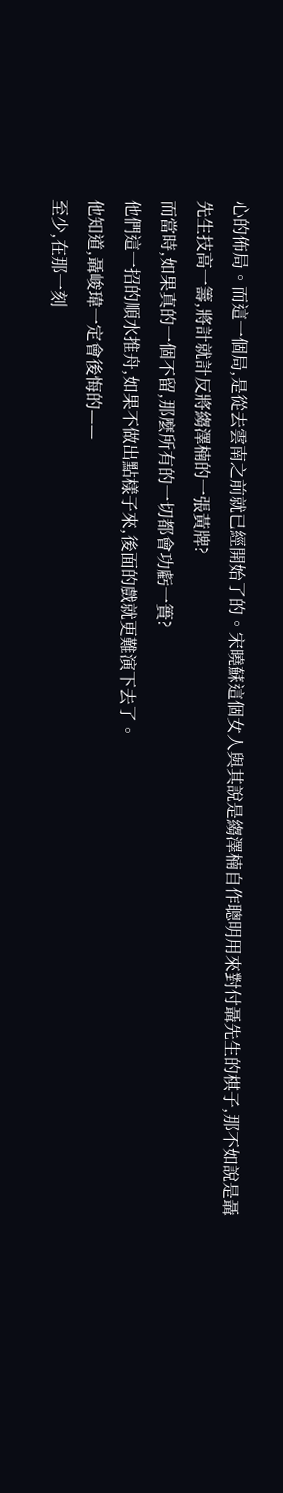心的佈局。而這一個局,是從去雲南之前就已經開始了的。宋曉蘇這個女人與其說是縐澤楠自作聰明用來對付聶先生的棋子,那不如說是聶先生技高一籌,將計就計反將縐澤楠的一張黃牌?
而當時,如果真的一個不留,那麼所有的一切都會功虧一簣?
他們這一招的順水推舟,如果不做出點樣子來,後面的戲就更難演下去了。
他知道,聶峻瑋一定會後悔的——
至少,在那一刻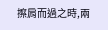擦肩而過之時,兩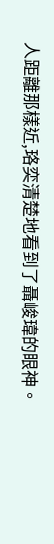人距離那樣近,珞奕清楚地看到了聶峻瑋的眼神。